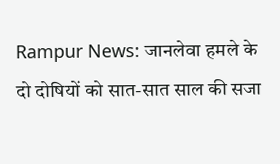Rampur News: जानलेवा हमले के दो दोषियों को सात-सात साल की सजा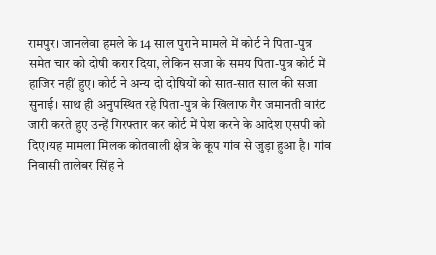रामपुर। जानलेवा हमले के 14 साल पुराने मामले में कोर्ट ने पिता-पुत्र समेत चार को दोषी करार दिया, लेकिन सजा के समय पिता-पुत्र कोर्ट में हाजिर नहीं हुए। कोर्ट ने अन्य दो दोषियों को सात-सात साल की सजा सुनाई। साथ ही अनुपस्थित रहे पिता-पुत्र के खिलाफ गैर जमानती वारंट जारी करते हुए उन्हें गिरफ्तार कर कोर्ट में पेश करने के आदेश एसपी को दिए।यह मामला मिलक कोतवाली क्षेत्र के कूप गांव से जुड़ा हुआ है। गांव निवासी तालेबर सिंह ने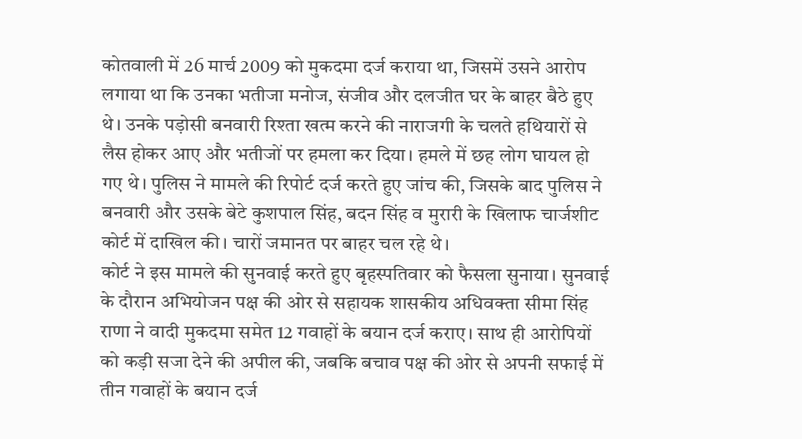कोतवाली में 26 मार्च 2009 को मुकदमा दर्ज कराया था, जिसमें उसने आरोप लगाया था कि उनका भतीजा मनोज, संजीव और दलजीत घर के बाहर बैठे हुए थे। उनके पड़ोसी बनवारी रिश्ता खत्म करने की नाराजगी के चलते हथियारों से लैस होकर आए और भतीजों पर हमला कर दिया। हमले में छह लोग घायल हो गए थे। पुलिस ने मामले की रिपोर्ट दर्ज करते हुए जांच की, जिसके बाद पुलिस ने बनवारी और उसके बेटे कुशपाल सिंह, बदन सिंह व मुरारी के खिलाफ चार्जशीट कोर्ट में दाखिल की। चारों जमानत पर बाहर चल रहे थे।
कोर्ट ने इस मामले की सुनवाई करते हुए बृहस्पतिवार को फैसला सुनाया। सुनवाई के दौरान अभियोजन पक्ष की ओर से सहायक शासकीय अधिवक्ता सीमा सिंह राणा ने वादी मुकदमा समेत 12 गवाहों के बयान दर्ज कराए। साथ ही आरोपियों को कड़ी सजा देने की अपील की, जबकि बचाव पक्ष की ओर से अपनी सफाई में तीन गवाहों के बयान दर्ज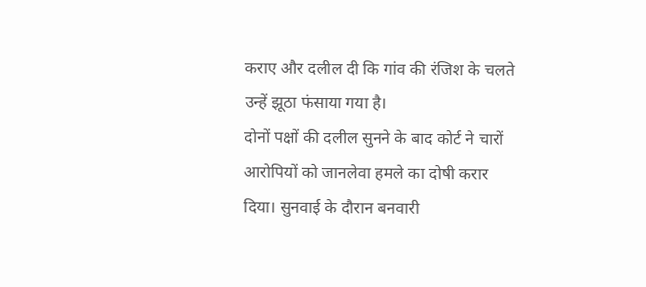कराए और दलील दी कि गांव की रंजिश के चलते उन्हें झूठा फंसाया गया है।
दोनों पक्षों की दलील सुनने के बाद कोर्ट ने चारों आरोपियों को जानलेवा हमले का दोषी करार दिया। सुनवाई के दौरान बनवारी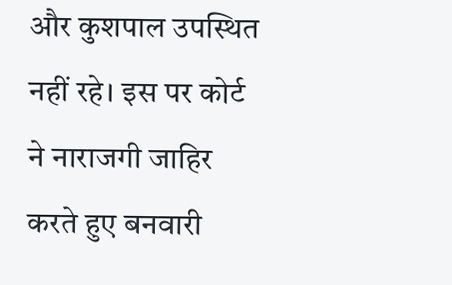और कुशपाल उपस्थित नहीं रहे। इस पर कोर्ट ने नाराजगी जाहिर करते हुए बनवारी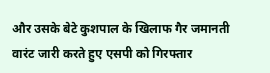और उसके बेटे कुशपाल के खिलाफ गैर जमानती वारंट जारी करते हुए एसपी को गिरफ्तार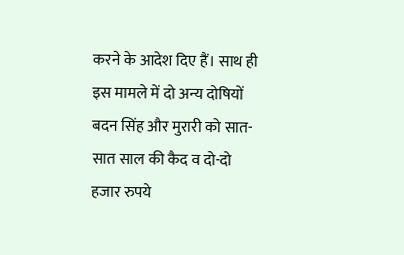करने के आदेश दिए हैं। साथ ही इस मामले में दो अन्य दोषियों बदन सिंह और मुरारी को सात-सात साल की कैद व दो-दो हजार रुपये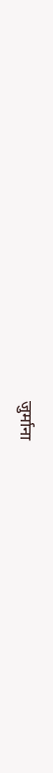जुर्माना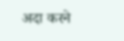अदा करने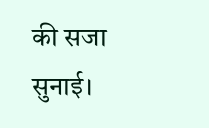की सजा सुनाई।